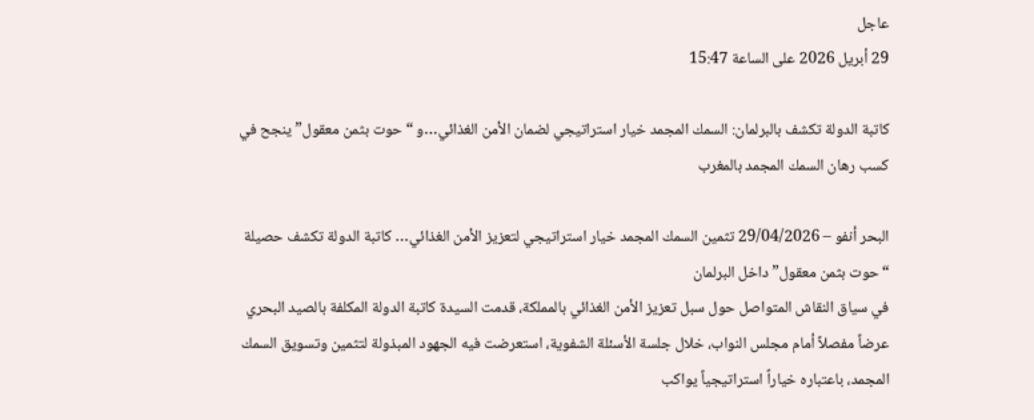عاجل
29 أبريل 2026 على الساعة 15:47

كاتبة الدولة تكشف بالبرلمان: السمك المجمد خيار استراتيجي لضمان الأمن الغذائي…و “حوت بثمن معقول” ينجح في كسب رهان السمك المجمد بالمغرب

البحر أنفو – 29/04/2026 تثمين السمك المجمد خيار استراتيجي لتعزيز الأمن الغذائي… كاتبة الدولة تكشف حصيلة “حوت بثمن معقول” داخل البرلمان
في سياق النقاش المتواصل حول سبل تعزيز الأمن الغذائي بالمملكة، قدمت السيدة كاتبة الدولة المكلفة بالصيد البحري عرضاً مفصلاً أمام مجلس النواب، خلال جلسة الأسئلة الشفوية، استعرضت فيه الجهود المبذولة لتثمين وتسويق السمك المجمد، باعتباره خياراً استراتيجياً يواكب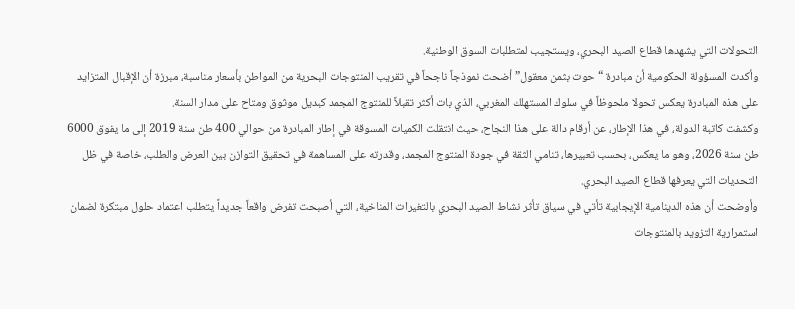التحولات التي يشهدها قطاع الصيد البحري، ويستجيب لمتطلبات السوق الوطنية.
وأكدت المسؤولة الحكومية أن مبادرة “حوت بثمن معقول” أضحت نموذجاً ناجحاً في تقريب المنتوجات البحرية من المواطن بأسعار مناسبة، مبرزة أن الإقبال المتزايد على هذه المبادرة يعكس تحولا ملحوظاً في سلوك المستهلك المغربي، الذي بات أكثر تقبلاً للمنتوج المجمد كبديل موثوق ومتاح على مدار السنة.
وكشفت كاتبة الدولة، في هذا الإطار، عن أرقام دالة على هذا النجاح، حيث انتقلت الكميات المسوقة في إطار المبادرة من حوالي 400 طن سنة 2019 إلى ما يفوق 6000 طن سنة 2026، وهو ما يعكس، بحسب تعبيرها، تنامي الثقة في جودة المنتوج المجمد، وقدرته على المساهمة في تحقيق التوازن بين العرض والطلب، خاصة في ظل التحديات التي يعرفها قطاع الصيد البحري.
وأوضحت أن هذه الدينامية الإيجابية تأتي في سياق تأثر نشاط الصيد البحري بالتغيرات المناخية، التي أصبحت تفرض واقعاً جديداً يتطلب اعتماد حلول مبتكرة لضمان استمرارية التزويد بالمنتوجات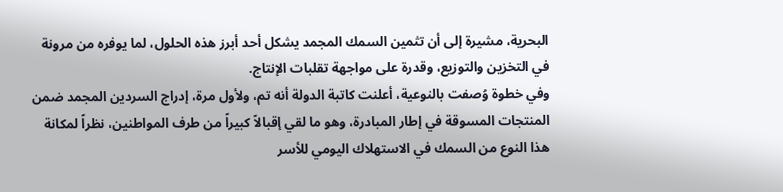البحرية، مشيرة إلى أن تثمين السمك المجمد يشكل أحد أبرز هذه الحلول، لما يوفره من مرونة في التخزين والتوزيع، وقدرة على مواجهة تقلبات الإنتاج.
وفي خطوة وُصفت بالنوعية، أعلنت كاتبة الدولة أنه تم، ولأول مرة، إدراج السردين المجمد ضمن المنتجات المسوقة في إطار المبادرة، وهو ما لقي إقبالاً كبيراً من طرف المواطنين، نظراً لمكانة هذا النوع من السمك في الاستهلاك اليومي للأسر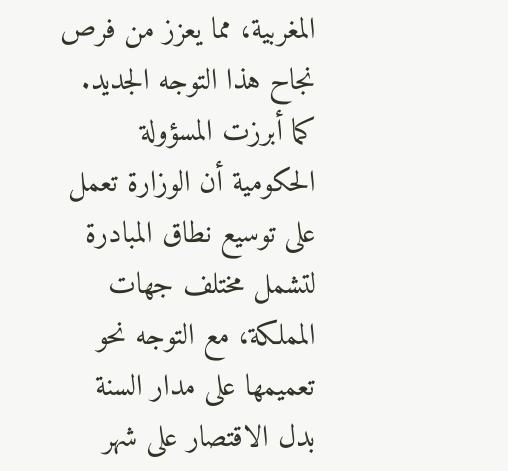المغربية، مما يعزز من فرص نجاح هذا التوجه الجديد.
كما أبرزت المسؤولة الحكومية أن الوزارة تعمل على توسيع نطاق المبادرة لتشمل مختلف جهات المملكة، مع التوجه نحو تعميمها على مدار السنة بدل الاقتصار على شهر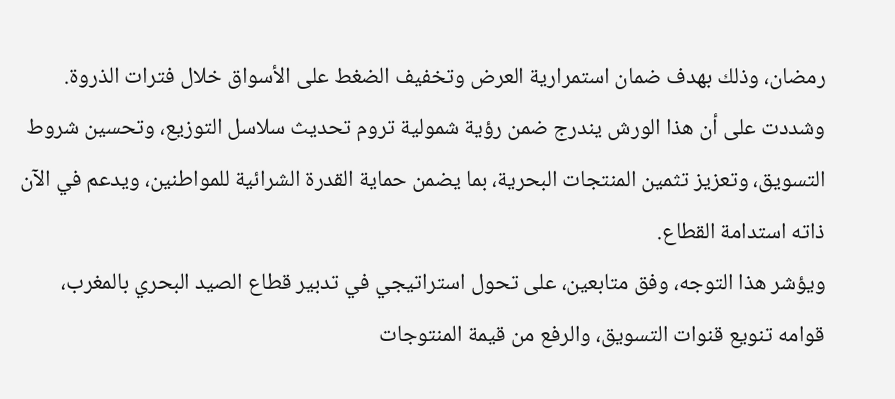رمضان، وذلك بهدف ضمان استمرارية العرض وتخفيف الضغط على الأسواق خلال فترات الذروة.
وشددت على أن هذا الورش يندرج ضمن رؤية شمولية تروم تحديث سلاسل التوزيع، وتحسين شروط التسويق، وتعزيز تثمين المنتجات البحرية، بما يضمن حماية القدرة الشرائية للمواطنين، ويدعم في الآن ذاته استدامة القطاع.
ويؤشر هذا التوجه، وفق متابعين، على تحول استراتيجي في تدبير قطاع الصيد البحري بالمغرب، قوامه تنويع قنوات التسويق، والرفع من قيمة المنتوجات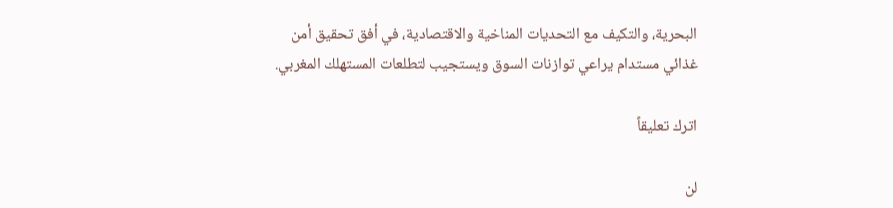البحرية، والتكيف مع التحديات المناخية والاقتصادية، في أفق تحقيق أمن غذائي مستدام يراعي توازنات السوق ويستجيب لتطلعات المستهلك المغربي.

اترك تعليقاً

لن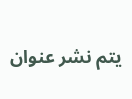يتم نشر عنوان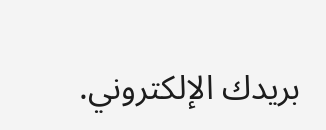بريدك الإلكتروني.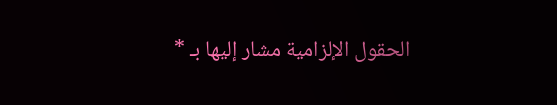الحقول الإلزامية مشار إليها بـ *